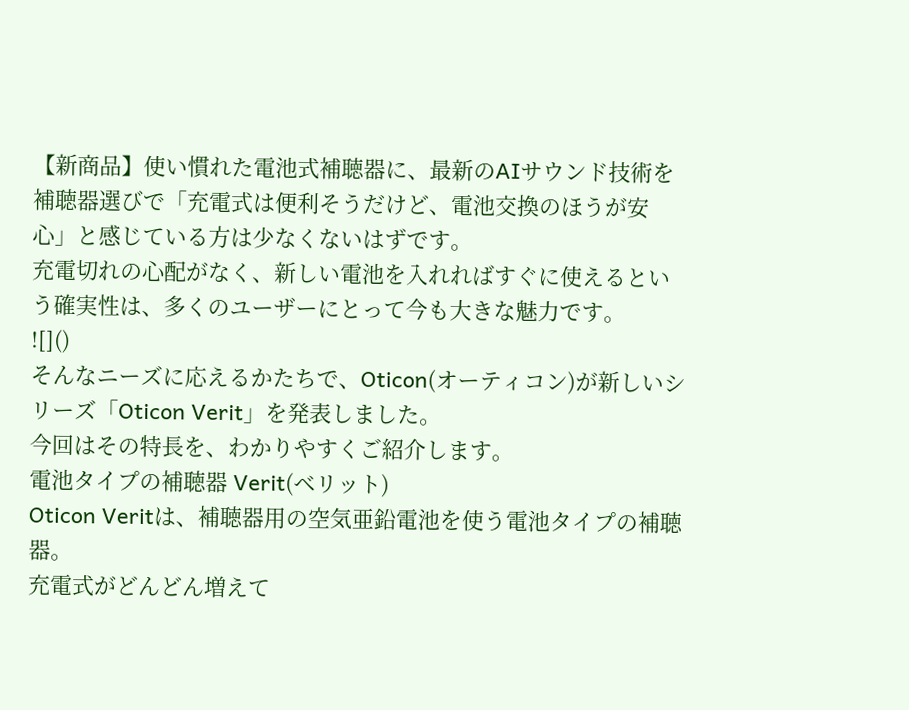【新商品】使い慣れた電池式補聴器に、最新のAIサウンド技術を
補聴器選びで「充電式は便利そうだけど、電池交換のほうが安心」と感じている方は少なくないはずです。
充電切れの心配がなく、新しい電池を入れればすぐに使えるという確実性は、多くのユーザーにとって今も大きな魅力です。
![]()
そんなニーズに応えるかたちで、Oticon(オーティコン)が新しいシリーズ「Oticon Verit」を発表しました。
今回はその特長を、わかりやすくご紹介します。
電池タイプの補聴器 Verit(ベリット)
Oticon Veritは、補聴器用の空気亜鉛電池を使う電池タイプの補聴器。
充電式がどんどん増えて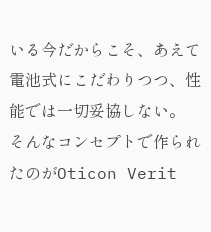いる今だからこそ、あえて電池式にこだわりつつ、性能では一切妥協しない。
そんなコンセプトで作られたのがOticon Verit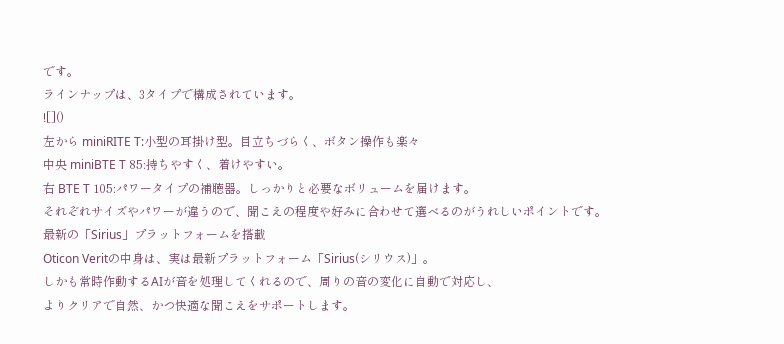です。
ラインナップは、3タイプで構成されています。
![]()
左から miniRITE T:小型の耳掛け型。目立ちづらく、ボタン操作も楽々
中央 miniBTE T 85:持ちやすく、着けやすい。
右 BTE T 105:パワータイプの補聴器。しっかりと必要なボリュームを届けます。
それぞれサイズやパワーが違うので、聞こえの程度や好みに合わせて選べるのがうれしいポイントです。
最新の「Sirius」プラットフォームを搭載
Oticon Veritの中身は、実は最新プラットフォーム「Sirius(シリウス)」。
しかも常時作動するAIが音を処理してくれるので、周りの音の変化に自動で対応し、
よりクリアで自然、かつ快適な聞こえをサポートします。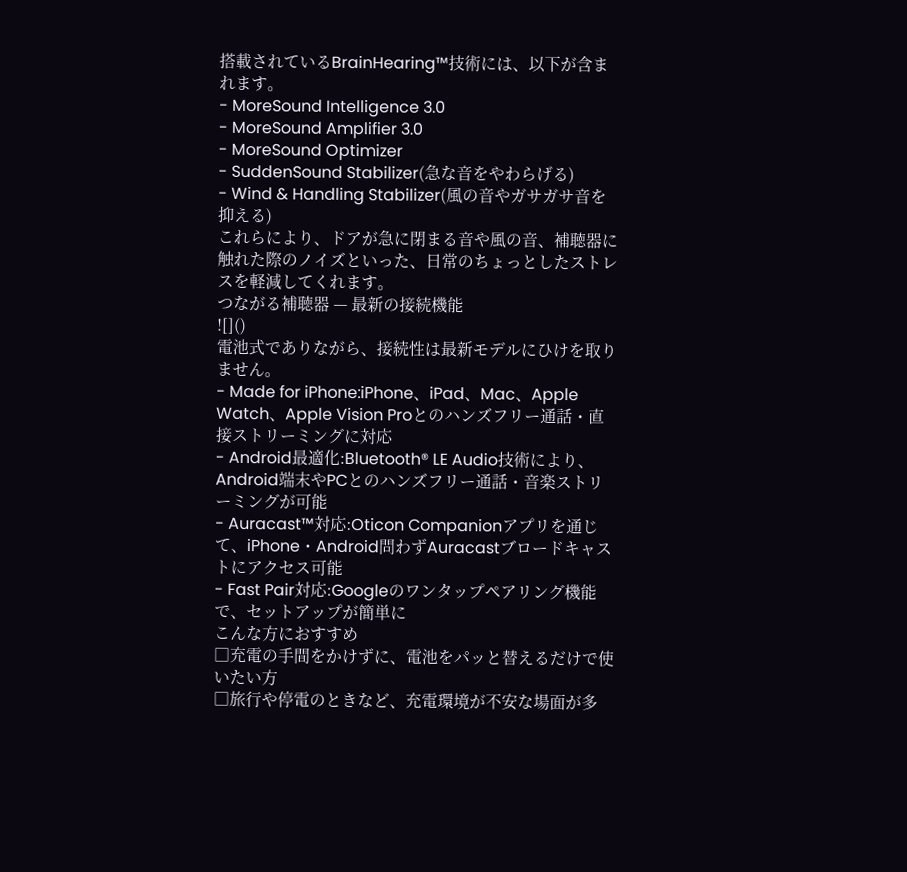搭載されているBrainHearing™技術には、以下が含まれます。
- MoreSound Intelligence 3.0
- MoreSound Amplifier 3.0
- MoreSound Optimizer
- SuddenSound Stabilizer(急な音をやわらげる)
- Wind & Handling Stabilizer(風の音やガサガサ音を抑える)
これらにより、ドアが急に閉まる音や風の音、補聴器に触れた際のノイズといった、日常のちょっとしたストレスを軽減してくれます。
つながる補聴器 — 最新の接続機能
![]()
電池式でありながら、接続性は最新モデルにひけを取りません。
- Made for iPhone:iPhone、iPad、Mac、Apple Watch、Apple Vision Proとのハンズフリー通話・直接ストリーミングに対応
- Android最適化:Bluetooth® LE Audio技術により、Android端末やPCとのハンズフリー通話・音楽ストリーミングが可能
- Auracast™対応:Oticon Companionアプリを通じて、iPhone・Android問わずAuracastブロードキャストにアクセス可能
- Fast Pair対応:Googleのワンタップペアリング機能で、セットアップが簡単に
こんな方におすすめ
□充電の手間をかけずに、電池をパッと替えるだけで使いたい方
□旅行や停電のときなど、充電環境が不安な場面が多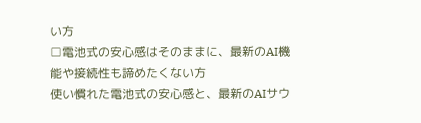い方
□電池式の安心感はそのままに、最新のAI機能や接続性も諦めたくない方
使い慣れた電池式の安心感と、最新のAIサウ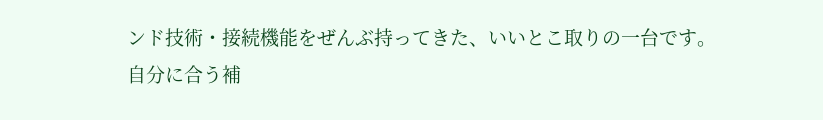ンド技術・接続機能をぜんぶ持ってきた、いいとこ取りの一台です。
自分に合う補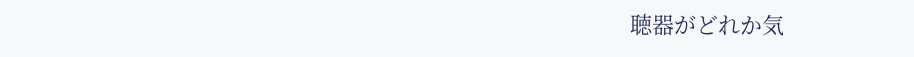聴器がどれか気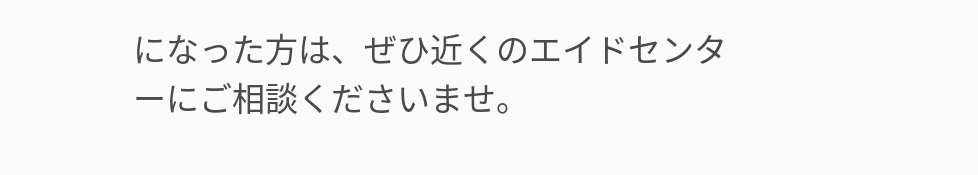になった方は、ぜひ近くのエイドセンターにご相談くださいませ。